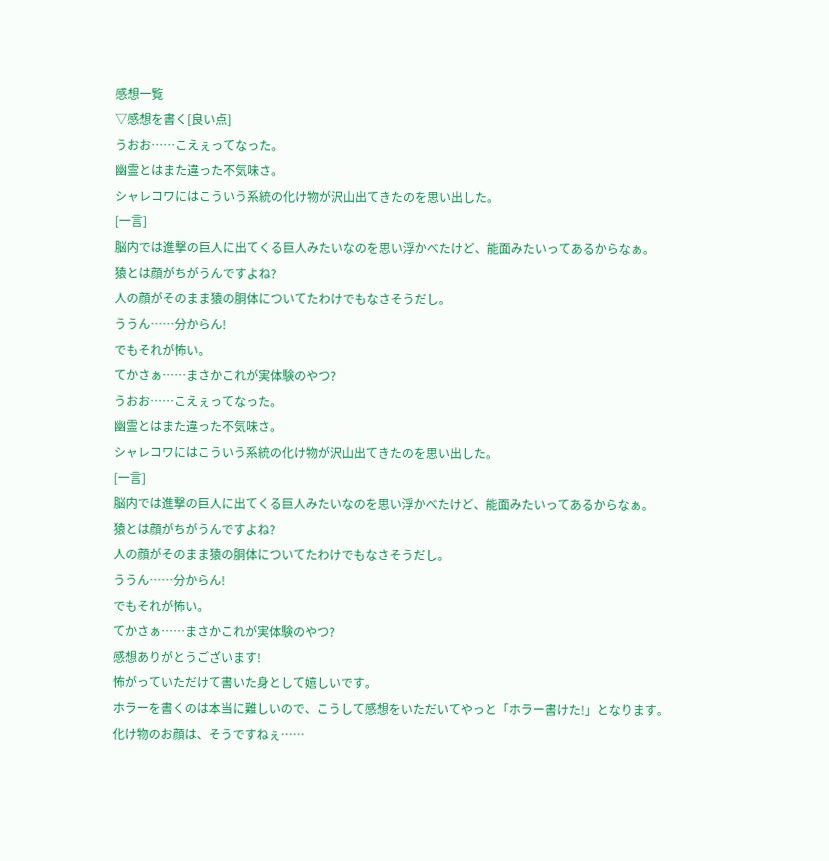感想一覧
▽感想を書く[良い点]
うおお……こえぇってなった。
幽霊とはまた違った不気味さ。
シャレコワにはこういう系統の化け物が沢山出てきたのを思い出した。
[一言]
脳内では進撃の巨人に出てくる巨人みたいなのを思い浮かべたけど、能面みたいってあるからなぁ。
猿とは顔がちがうんですよね?
人の顔がそのまま猿の胴体についてたわけでもなさそうだし。
ううん……分からん!
でもそれが怖い。
てかさぁ……まさかこれが実体験のやつ?
うおお……こえぇってなった。
幽霊とはまた違った不気味さ。
シャレコワにはこういう系統の化け物が沢山出てきたのを思い出した。
[一言]
脳内では進撃の巨人に出てくる巨人みたいなのを思い浮かべたけど、能面みたいってあるからなぁ。
猿とは顔がちがうんですよね?
人の顔がそのまま猿の胴体についてたわけでもなさそうだし。
ううん……分からん!
でもそれが怖い。
てかさぁ……まさかこれが実体験のやつ?
感想ありがとうございます!
怖がっていただけて書いた身として嬉しいです。
ホラーを書くのは本当に難しいので、こうして感想をいただいてやっと「ホラー書けた!」となります。
化け物のお顔は、そうですねぇ……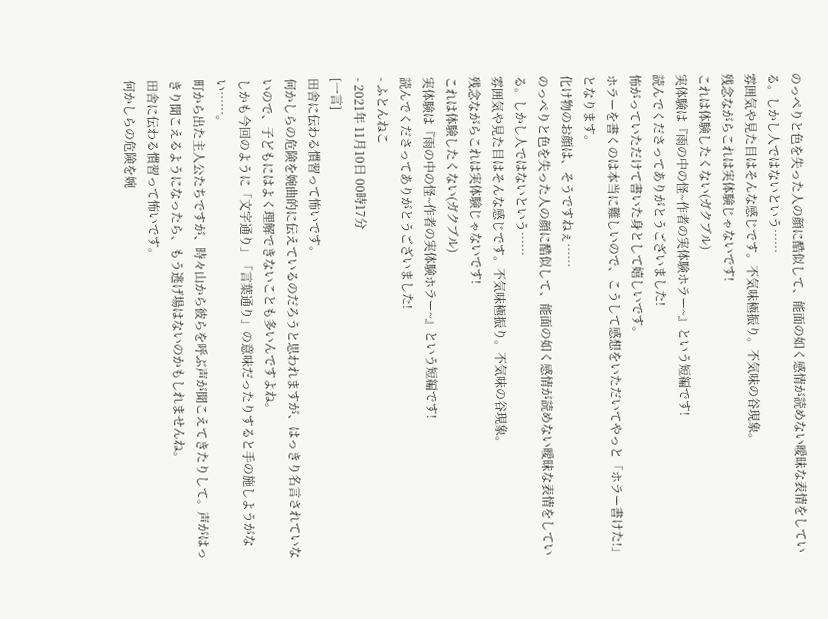のっぺりと色を失った人の顔に酷似して、能面の如く感情が読めない曖昧な表情をしている。しかし人ではないという……
雰囲気や見た目はそんな感じです。不気味極振り。不気味の谷現象。
残念ながらこれは実体験じゃないです!
これは体験したくない(ガクブル)
実体験は『雨の中の怪~作者の実体験ホラー~』という短編です!
読んでくださってありがとうございました!
怖がっていただけて書いた身として嬉しいです。
ホラーを書くのは本当に難しいので、こうして感想をいただいてやっと「ホラー書けた!」となります。
化け物のお顔は、そうですねぇ……
のっぺりと色を失った人の顔に酷似して、能面の如く感情が読めない曖昧な表情をしている。しかし人ではないという……
雰囲気や見た目はそんな感じです。不気味極振り。不気味の谷現象。
残念ながらこれは実体験じゃないです!
これは体験したくない(ガクブル)
実体験は『雨の中の怪~作者の実体験ホラー~』という短編です!
読んでくださってありがとうございました!
- ふとんねこ
- 2021年 11月10日 00時17分
[一言]
田舎に伝わる慣習って怖いです。
何かしらの危険を婉曲的に伝えているのだろうと思われますが、はっきり名言されていないので、子どもにはよく理解できないことも多いんですよね。
しかも今回のように「文字通り」「言葉通り」の意味だったりすると手の施しようがない……。
町から出た主人公たちですが、時々山から彼らを呼ぶ声が聞こえてきたりして。声がはっきり聞こえるようになったら、もう逃げ場はないのかもしれませんね。
田舎に伝わる慣習って怖いです。
何かしらの危険を婉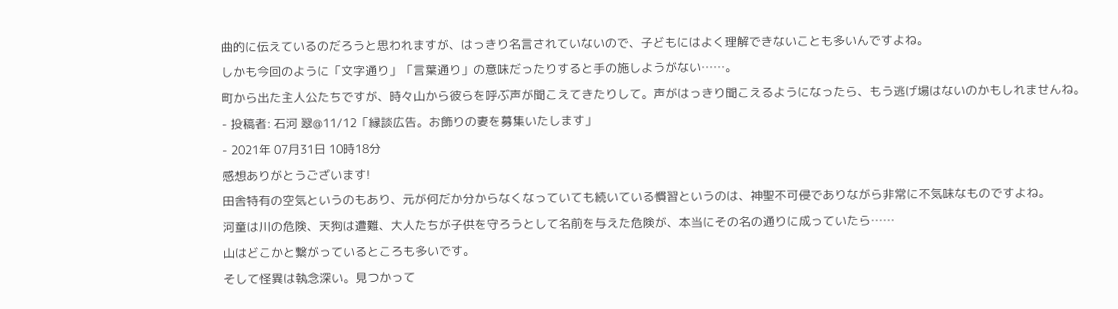曲的に伝えているのだろうと思われますが、はっきり名言されていないので、子どもにはよく理解できないことも多いんですよね。
しかも今回のように「文字通り」「言葉通り」の意味だったりすると手の施しようがない……。
町から出た主人公たちですが、時々山から彼らを呼ぶ声が聞こえてきたりして。声がはっきり聞こえるようになったら、もう逃げ場はないのかもしれませんね。
- 投稿者: 石河 翠@11/12「縁談広告。お飾りの妻を募集いたします」
- 2021年 07月31日 10時18分
感想ありがとうございます!
田舎特有の空気というのもあり、元が何だか分からなくなっていても続いている慣習というのは、神聖不可侵でありながら非常に不気味なものですよね。
河童は川の危険、天狗は遭難、大人たちが子供を守ろうとして名前を与えた危険が、本当にその名の通りに成っていたら……
山はどこかと繋がっているところも多いです。
そして怪異は執念深い。見つかって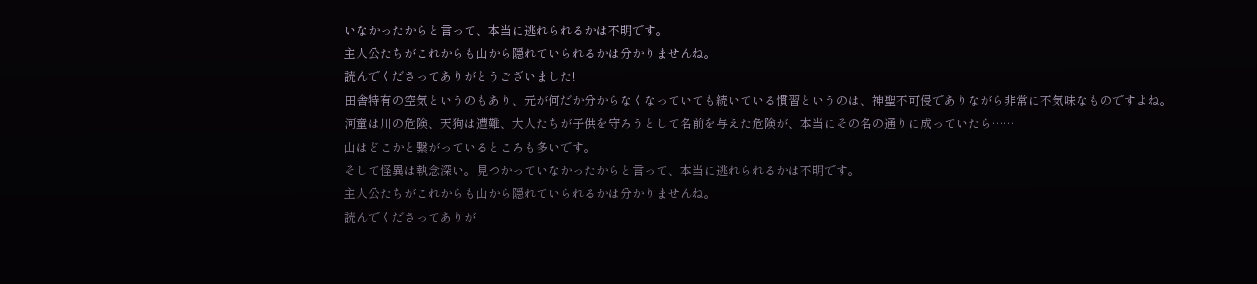いなかったからと言って、本当に逃れられるかは不明です。
主人公たちがこれからも山から隠れていられるかは分かりませんね。
読んでくださってありがとうございました!
田舎特有の空気というのもあり、元が何だか分からなくなっていても続いている慣習というのは、神聖不可侵でありながら非常に不気味なものですよね。
河童は川の危険、天狗は遭難、大人たちが子供を守ろうとして名前を与えた危険が、本当にその名の通りに成っていたら……
山はどこかと繋がっているところも多いです。
そして怪異は執念深い。見つかっていなかったからと言って、本当に逃れられるかは不明です。
主人公たちがこれからも山から隠れていられるかは分かりませんね。
読んでくださってありが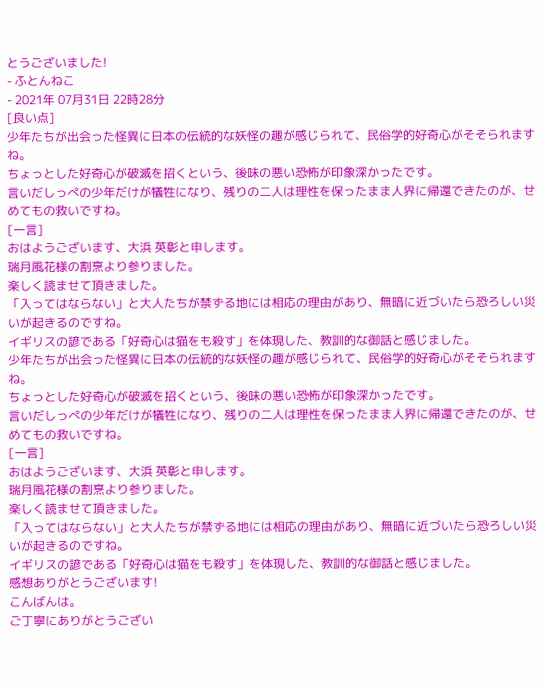とうございました!
- ふとんねこ
- 2021年 07月31日 22時28分
[良い点]
少年たちが出会った怪異に日本の伝統的な妖怪の趣が感じられて、民俗学的好奇心がそそられますね。
ちょっとした好奇心が破滅を招くという、後味の悪い恐怖が印象深かったです。
言いだしっぺの少年だけが犠牲になり、残りの二人は理性を保ったまま人界に帰還できたのが、せめてもの救いですね。
[一言]
おはようございます、大浜 英彰と申します。
瑞月風花様の割烹より参りました。
楽しく読ませて頂きました。
「入ってはならない」と大人たちが禁ずる地には相応の理由があり、無暗に近づいたら恐ろしい災いが起きるのですね。
イギリスの諺である「好奇心は猫をも殺す」を体現した、教訓的な御話と感じました。
少年たちが出会った怪異に日本の伝統的な妖怪の趣が感じられて、民俗学的好奇心がそそられますね。
ちょっとした好奇心が破滅を招くという、後味の悪い恐怖が印象深かったです。
言いだしっぺの少年だけが犠牲になり、残りの二人は理性を保ったまま人界に帰還できたのが、せめてもの救いですね。
[一言]
おはようございます、大浜 英彰と申します。
瑞月風花様の割烹より参りました。
楽しく読ませて頂きました。
「入ってはならない」と大人たちが禁ずる地には相応の理由があり、無暗に近づいたら恐ろしい災いが起きるのですね。
イギリスの諺である「好奇心は猫をも殺す」を体現した、教訓的な御話と感じました。
感想ありがとうございます!
こんばんは。
ご丁寧にありがとうござい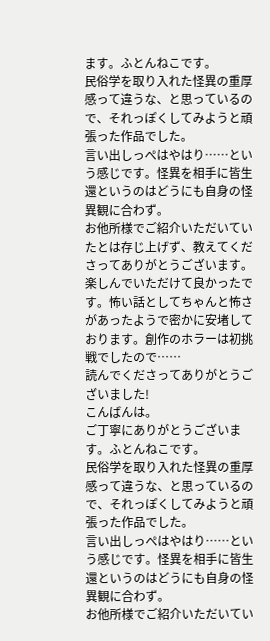ます。ふとんねこです。
民俗学を取り入れた怪異の重厚感って違うな、と思っているので、それっぽくしてみようと頑張った作品でした。
言い出しっぺはやはり……という感じです。怪異を相手に皆生還というのはどうにも自身の怪異観に合わず。
お他所様でご紹介いただいていたとは存じ上げず、教えてくださってありがとうございます。
楽しんでいただけて良かったです。怖い話としてちゃんと怖さがあったようで密かに安堵しております。創作のホラーは初挑戦でしたので……
読んでくださってありがとうございました!
こんばんは。
ご丁寧にありがとうございます。ふとんねこです。
民俗学を取り入れた怪異の重厚感って違うな、と思っているので、それっぽくしてみようと頑張った作品でした。
言い出しっぺはやはり……という感じです。怪異を相手に皆生還というのはどうにも自身の怪異観に合わず。
お他所様でご紹介いただいてい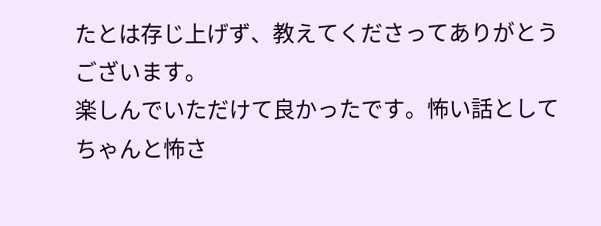たとは存じ上げず、教えてくださってありがとうございます。
楽しんでいただけて良かったです。怖い話としてちゃんと怖さ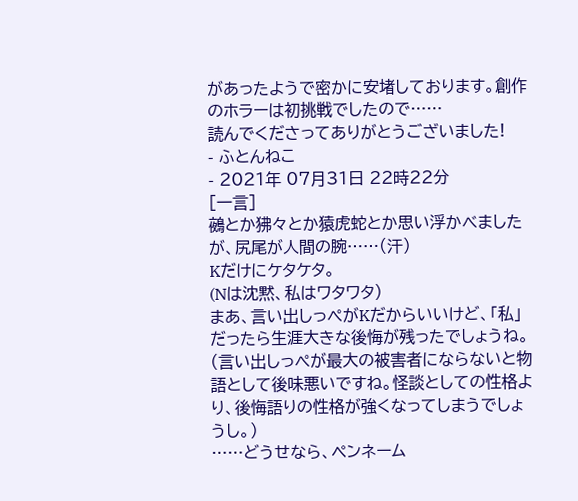があったようで密かに安堵しております。創作のホラーは初挑戦でしたので……
読んでくださってありがとうございました!
- ふとんねこ
- 2021年 07月31日 22時22分
[一言]
鵺とか狒々とか猿虎蛇とか思い浮かべましたが、尻尾が人間の腕……(汗)
Kだけにケタケタ。
(Nは沈黙、私はワタワタ)
まあ、言い出しっぺがKだからいいけど、「私」だったら生涯大きな後悔が残ったでしょうね。
(言い出しっぺが最大の被害者にならないと物語として後味悪いですね。怪談としての性格より、後悔語りの性格が強くなってしまうでしょうし。)
……どうせなら、ペンネーム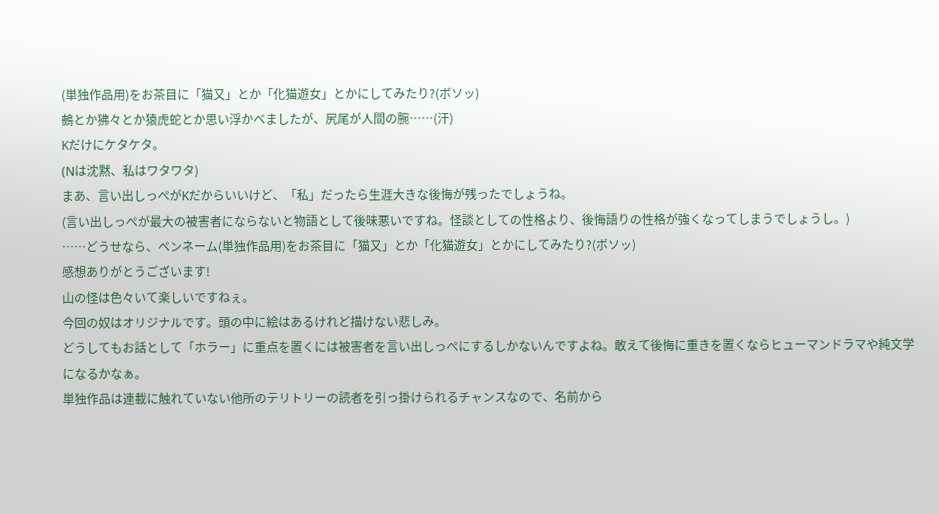(単独作品用)をお茶目に「猫又」とか「化猫遊女」とかにしてみたり?(ボソッ)
鵺とか狒々とか猿虎蛇とか思い浮かべましたが、尻尾が人間の腕……(汗)
Kだけにケタケタ。
(Nは沈黙、私はワタワタ)
まあ、言い出しっぺがKだからいいけど、「私」だったら生涯大きな後悔が残ったでしょうね。
(言い出しっぺが最大の被害者にならないと物語として後味悪いですね。怪談としての性格より、後悔語りの性格が強くなってしまうでしょうし。)
……どうせなら、ペンネーム(単独作品用)をお茶目に「猫又」とか「化猫遊女」とかにしてみたり?(ボソッ)
感想ありがとうございます!
山の怪は色々いて楽しいですねぇ。
今回の奴はオリジナルです。頭の中に絵はあるけれど描けない悲しみ。
どうしてもお話として「ホラー」に重点を置くには被害者を言い出しっぺにするしかないんですよね。敢えて後悔に重きを置くならヒューマンドラマや純文学になるかなぁ。
単独作品は連載に触れていない他所のテリトリーの読者を引っ掛けられるチャンスなので、名前から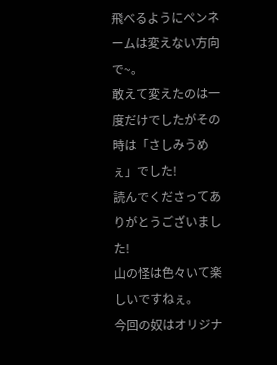飛べるようにペンネームは変えない方向で~。
敢えて変えたのは一度だけでしたがその時は「さしみうめぇ」でした!
読んでくださってありがとうございました!
山の怪は色々いて楽しいですねぇ。
今回の奴はオリジナ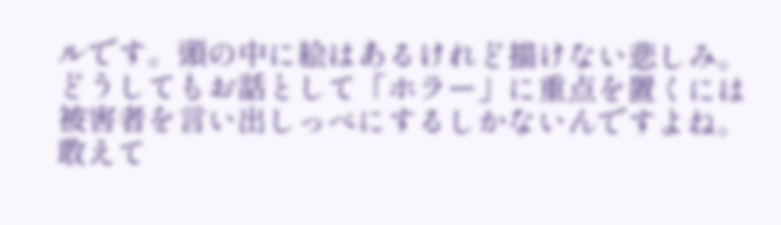ルです。頭の中に絵はあるけれど描けない悲しみ。
どうしてもお話として「ホラー」に重点を置くには被害者を言い出しっぺにするしかないんですよね。敢えて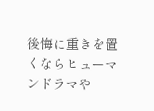後悔に重きを置くならヒューマンドラマや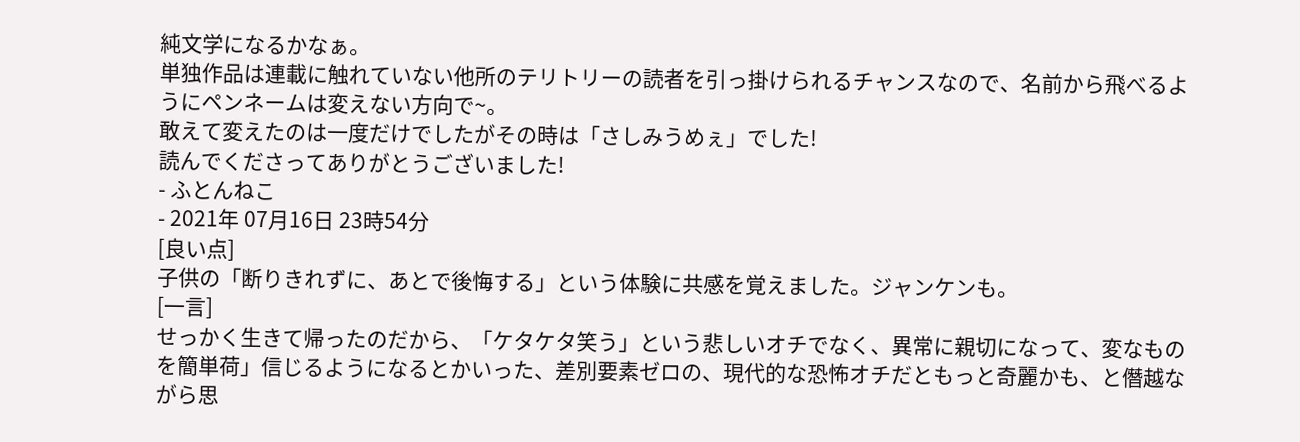純文学になるかなぁ。
単独作品は連載に触れていない他所のテリトリーの読者を引っ掛けられるチャンスなので、名前から飛べるようにペンネームは変えない方向で~。
敢えて変えたのは一度だけでしたがその時は「さしみうめぇ」でした!
読んでくださってありがとうございました!
- ふとんねこ
- 2021年 07月16日 23時54分
[良い点]
子供の「断りきれずに、あとで後悔する」という体験に共感を覚えました。ジャンケンも。
[一言]
せっかく生きて帰ったのだから、「ケタケタ笑う」という悲しいオチでなく、異常に親切になって、変なものを簡単荷」信じるようになるとかいった、差別要素ゼロの、現代的な恐怖オチだともっと奇麗かも、と僭越ながら思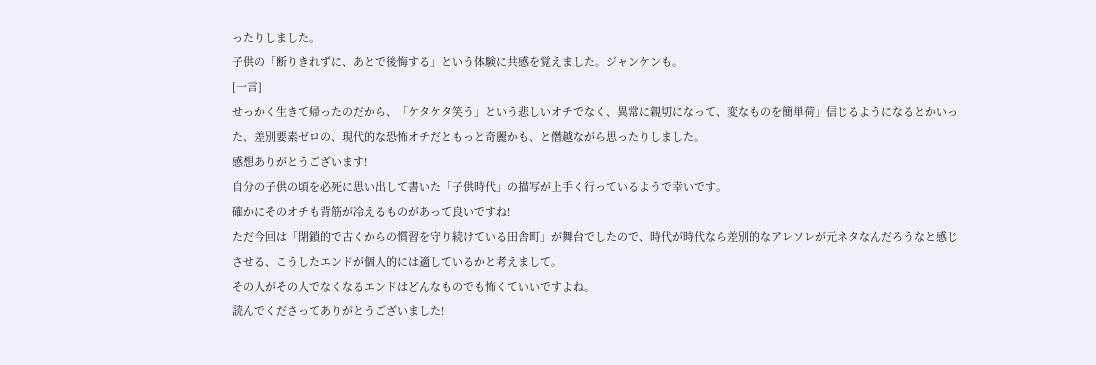ったりしました。
子供の「断りきれずに、あとで後悔する」という体験に共感を覚えました。ジャンケンも。
[一言]
せっかく生きて帰ったのだから、「ケタケタ笑う」という悲しいオチでなく、異常に親切になって、変なものを簡単荷」信じるようになるとかいった、差別要素ゼロの、現代的な恐怖オチだともっと奇麗かも、と僭越ながら思ったりしました。
感想ありがとうございます!
自分の子供の頃を必死に思い出して書いた「子供時代」の描写が上手く行っているようで幸いです。
確かにそのオチも背筋が冷えるものがあって良いですね!
ただ今回は「閉鎖的で古くからの慣習を守り続けている田舎町」が舞台でしたので、時代が時代なら差別的なアレソレが元ネタなんだろうなと感じさせる、こうしたエンドが個人的には適しているかと考えまして。
その人がその人でなくなるエンドはどんなものでも怖くていいですよね。
読んでくださってありがとうございました!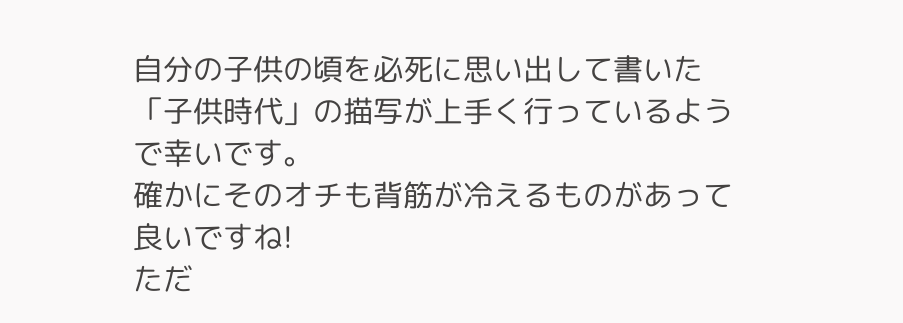自分の子供の頃を必死に思い出して書いた「子供時代」の描写が上手く行っているようで幸いです。
確かにそのオチも背筋が冷えるものがあって良いですね!
ただ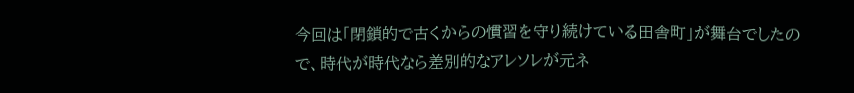今回は「閉鎖的で古くからの慣習を守り続けている田舎町」が舞台でしたので、時代が時代なら差別的なアレソレが元ネ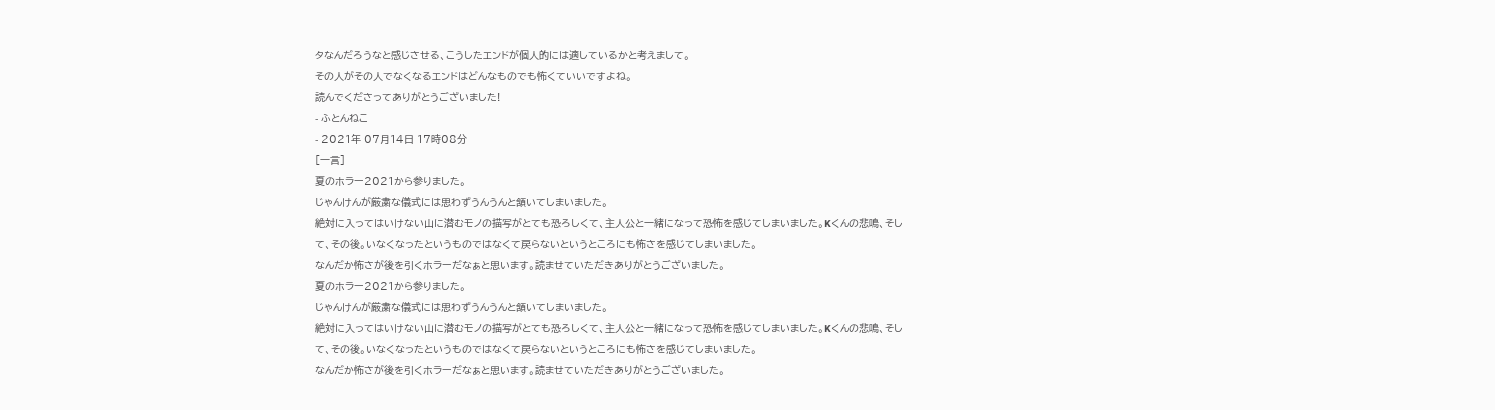タなんだろうなと感じさせる、こうしたエンドが個人的には適しているかと考えまして。
その人がその人でなくなるエンドはどんなものでも怖くていいですよね。
読んでくださってありがとうございました!
- ふとんねこ
- 2021年 07月14日 17時08分
[一言]
夏のホラー2021から参りました。
じゃんけんが厳粛な儀式には思わずうんうんと頷いてしまいました。
絶対に入ってはいけない山に潜むモノの描写がとても恐ろしくて、主人公と一緒になって恐怖を感じてしまいました。Kくんの悲鳴、そして、その後。いなくなったというものではなくて戻らないというところにも怖さを感じてしまいました。
なんだか怖さが後を引くホラーだなぁと思います。読ませていただきありがとうございました。
夏のホラー2021から参りました。
じゃんけんが厳粛な儀式には思わずうんうんと頷いてしまいました。
絶対に入ってはいけない山に潜むモノの描写がとても恐ろしくて、主人公と一緒になって恐怖を感じてしまいました。Kくんの悲鳴、そして、その後。いなくなったというものではなくて戻らないというところにも怖さを感じてしまいました。
なんだか怖さが後を引くホラーだなぁと思います。読ませていただきありがとうございました。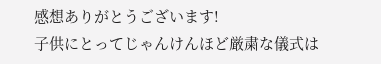感想ありがとうございます!
子供にとってじゃんけんほど厳粛な儀式は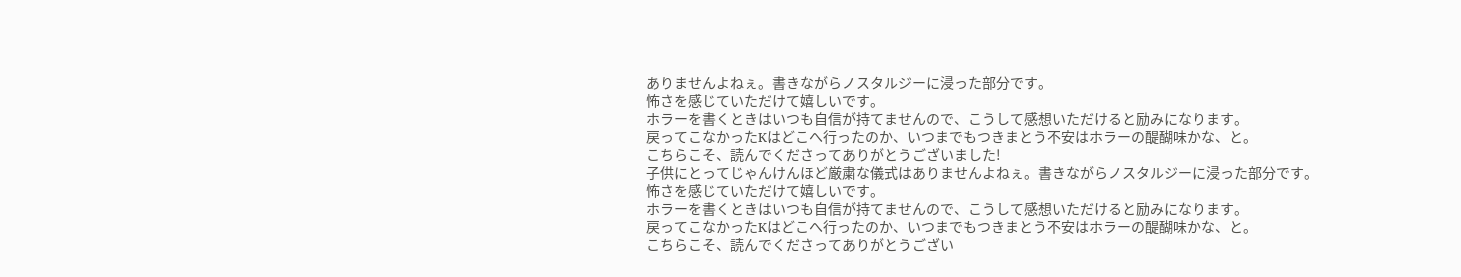ありませんよねぇ。書きながらノスタルジーに浸った部分です。
怖さを感じていただけて嬉しいです。
ホラーを書くときはいつも自信が持てませんので、こうして感想いただけると励みになります。
戻ってこなかったKはどこへ行ったのか、いつまでもつきまとう不安はホラーの醍醐味かな、と。
こちらこそ、読んでくださってありがとうございました!
子供にとってじゃんけんほど厳粛な儀式はありませんよねぇ。書きながらノスタルジーに浸った部分です。
怖さを感じていただけて嬉しいです。
ホラーを書くときはいつも自信が持てませんので、こうして感想いただけると励みになります。
戻ってこなかったKはどこへ行ったのか、いつまでもつきまとう不安はホラーの醍醐味かな、と。
こちらこそ、読んでくださってありがとうござい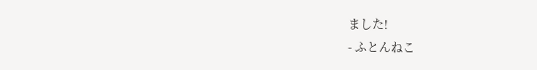ました!
- ふとんねこ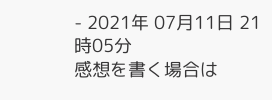- 2021年 07月11日 21時05分
感想を書く場合は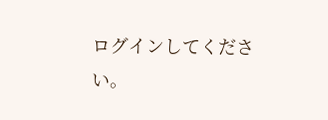ログインしてください。